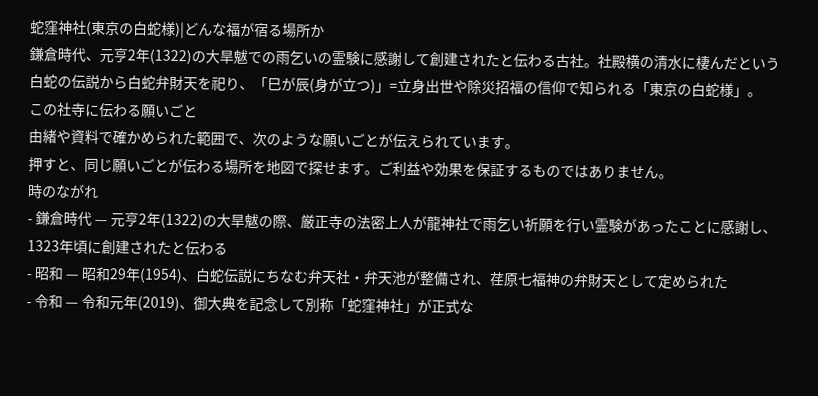蛇窪神社(東京の白蛇様)|どんな福が宿る場所か
鎌倉時代、元亨2年(1322)の大旱魃での雨乞いの霊験に感謝して創建されたと伝わる古社。社殿横の清水に棲んだという白蛇の伝説から白蛇弁財天を祀り、「巳が辰(身が立つ)」=立身出世や除災招福の信仰で知られる「東京の白蛇様」。
この社寺に伝わる願いごと
由緒や資料で確かめられた範囲で、次のような願いごとが伝えられています。
押すと、同じ願いごとが伝わる場所を地図で探せます。ご利益や効果を保証するものではありません。
時のながれ
- 鎌倉時代 — 元亨2年(1322)の大旱魃の際、厳正寺の法密上人が龍神社で雨乞い祈願を行い霊験があったことに感謝し、1323年頃に創建されたと伝わる
- 昭和 — 昭和29年(1954)、白蛇伝説にちなむ弁天社・弁天池が整備され、荏原七福神の弁財天として定められた
- 令和 — 令和元年(2019)、御大典を記念して別称「蛇窪神社」が正式な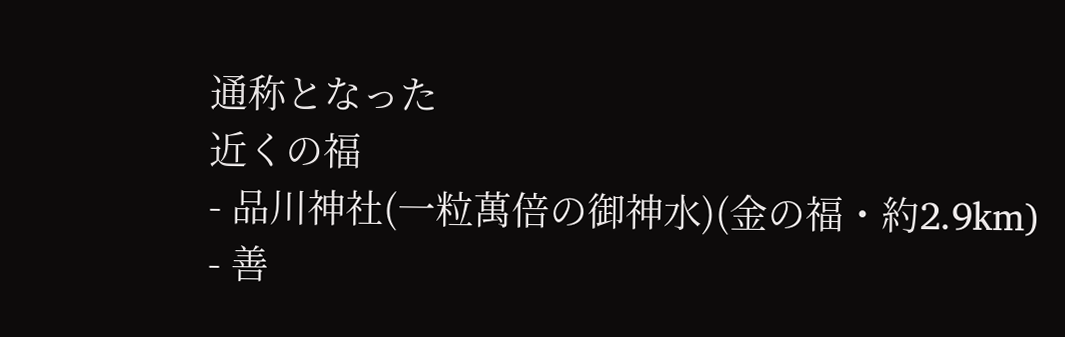通称となった
近くの福
- 品川神社(一粒萬倍の御神水)(金の福・約2.9km)
- 善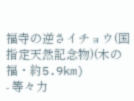福寺の逆さイチョウ(国指定天然記念物)(木の福・約5.9km)
- 等々力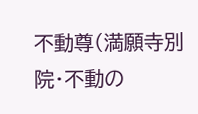不動尊(満願寺別院・不動の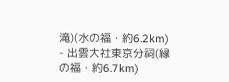滝)(水の福・約6.2km)
- 出雲大社東京分祠(縁の福・約6.7km)